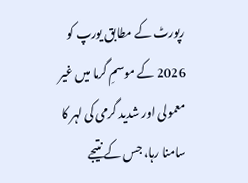رپورٹ کے مطابق یورپ کو 2026 کے موسمِ گرما میں غیر معمولی اور شدید گرمی کی لہر کا سامنا رہا، جس کے نتیجے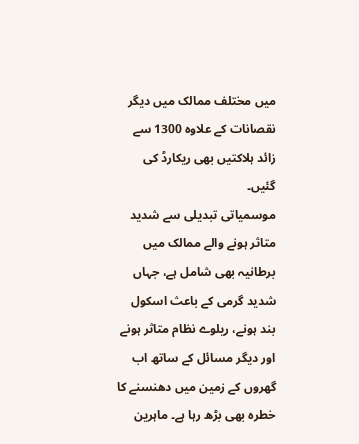میں مختلف ممالک میں دیگر نقصانات کے علاوہ 1300 سے زائد ہلاکتیں بھی ریکارڈ کی گئیں۔
موسمیاتی تبدیلی سے شدید متاثر ہونے والے ممالک میں برطانیہ بھی شامل ہے، جہاں شدید گرمی کے باعث اسکول بند ہونے، ریلوے نظام متاثر ہونے اور دیگر مسائل کے ساتھ اب گھروں کے زمین میں دھنسنے کا خطرہ بھی بڑھ رہا ہے۔ ماہرین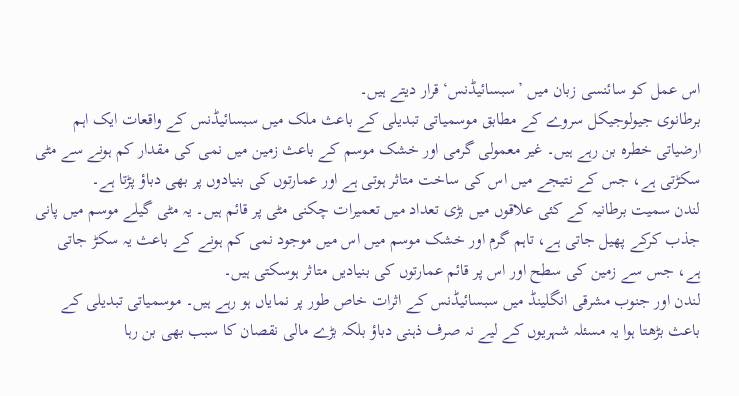اس عمل کو سائنسی زبان میں ’سبسائیڈنس‘ قرار دیتے ہیں۔
برطانوی جیولوجیکل سروے کے مطابق موسمیاتی تبدیلی کے باعث ملک میں سبسائیڈنس کے واقعات ایک اہم ارضیاتی خطرہ بن رہے ہیں۔ غیر معمولی گرمی اور خشک موسم کے باعث زمین میں نمی کی مقدار کم ہونے سے مٹی سکڑتی ہے، جس کے نتیجے میں اس کی ساخت متاثر ہوتی ہے اور عمارتوں کی بنیادوں پر بھی دباؤ پڑتا ہے۔
لندن سمیت برطانیہ کے کئی علاقوں میں بڑی تعداد میں تعمیرات چکنی مٹی پر قائم ہیں۔ یہ مٹی گیلے موسم میں پانی جذب کرکے پھیل جاتی ہے، تاہم گرم اور خشک موسم میں اس میں موجود نمی کم ہونے کے باعث یہ سکڑ جاتی ہے، جس سے زمین کی سطح اور اس پر قائم عمارتوں کی بنیادیں متاثر ہوسکتی ہیں۔
لندن اور جنوب مشرقی انگلینڈ میں سبسائیڈنس کے اثرات خاص طور پر نمایاں ہو رہے ہیں۔ موسمیاتی تبدیلی کے باعث بڑھتا ہوا یہ مسئلہ شہریوں کے لیے نہ صرف ذہنی دباؤ بلکہ بڑے مالی نقصان کا سبب بھی بن رہا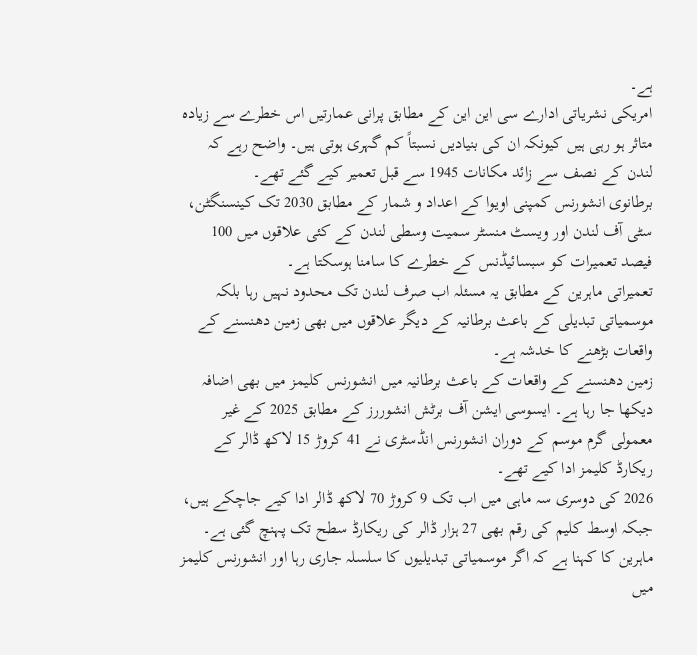ہے۔
امریکی نشریاتی ادارے سی این این کے مطابق پرانی عمارتیں اس خطرے سے زیادہ متاثر ہو رہی ہیں کیونکہ ان کی بنیادیں نسبتاً کم گہری ہوتی ہیں۔ واضح رہے کہ لندن کے نصف سے زائد مکانات 1945 سے قبل تعمیر کیے گئے تھے۔
برطانوی انشورنس کمپنی اویوا کے اعداد و شمار کے مطابق 2030 تک کینسنگٹن، سٹی آف لندن اور ویسٹ منسٹر سمیت وسطی لندن کے کئی علاقوں میں 100 فیصد تعمیرات کو سبسائیڈنس کے خطرے کا سامنا ہوسکتا ہے۔
تعمیراتی ماہرین کے مطابق یہ مسئلہ اب صرف لندن تک محدود نہیں رہا بلکہ موسمیاتی تبدیلی کے باعث برطانیہ کے دیگر علاقوں میں بھی زمین دھنسنے کے واقعات بڑھنے کا خدشہ ہے۔
زمین دھنسنے کے واقعات کے باعث برطانیہ میں انشورنس کلیمز میں بھی اضافہ دیکھا جا رہا ہے۔ ایسوسی ایشن آف برٹش انشوررز کے مطابق 2025 کے غیر معمولی گرم موسم کے دوران انشورنس انڈسٹری نے 41 کروڑ 15 لاکھ ڈالر کے ریکارڈ کلیمز ادا کیے تھے۔
2026 کی دوسری سہ ماہی میں اب تک 9 کروڑ 70 لاکھ ڈالر ادا کیے جاچکے ہیں، جبکہ اوسط کلیم کی رقم بھی 27 ہزار ڈالر کی ریکارڈ سطح تک پہنچ گئی ہے۔
ماہرین کا کہنا ہے کہ اگر موسمیاتی تبدیلیوں کا سلسلہ جاری رہا اور انشورنس کلیمز میں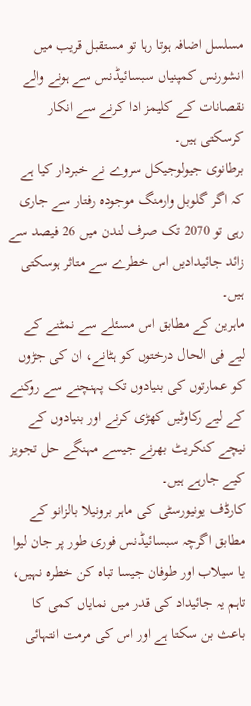مسلسل اضافہ ہوتا رہا تو مستقبل قریب میں انشورنس کمپنیاں سبسائیڈنس سے ہونے والے نقصانات کے کلیمز ادا کرنے سے انکار کرسکتی ہیں۔
برطانوی جیولوجیکل سروے نے خبردار کیا ہے کہ اگر گلوبل وارمنگ موجودہ رفتار سے جاری رہی تو 2070 تک صرف لندن میں 26 فیصد سے زائد جائیدادیں اس خطرے سے متاثر ہوسکتی ہیں۔
ماہرین کے مطابق اس مسئلے سے نمٹنے کے لیے فی الحال درختوں کو ہٹانے، ان کی جڑوں کو عمارتوں کی بنیادوں تک پہنچنے سے روکنے کے لیے رکاوٹیں کھڑی کرنے اور بنیادوں کے نیچے کنکریٹ بھرنے جیسے مہنگے حل تجویز کیے جارہے ہیں۔
کارڈف یونیورسٹی کی ماہر برونیلا بالزانو کے مطابق اگرچہ سبسائیڈنس فوری طور پر جان لیوا یا سیلاب اور طوفان جیسا تباہ کن خطرہ نہیں، تاہم یہ جائیداد کی قدر میں نمایاں کمی کا باعث بن سکتا ہے اور اس کی مرمت انتہائی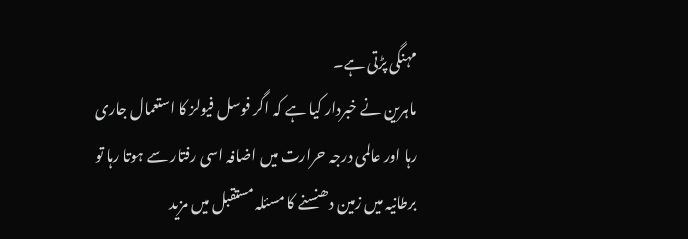مہنگی پڑتی ہے۔
ماہرین نے خبردار کیا ہے کہ اگر فوسل فیولز کا استعمال جاری رہا اور عالمی درجہ حرارت میں اضافہ اسی رفتار سے ہوتا رہا تو برطانیہ میں زمین دھنسنے کا مسئلہ مستقبل میں مزید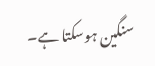سنگین ہوسکتا ہے۔